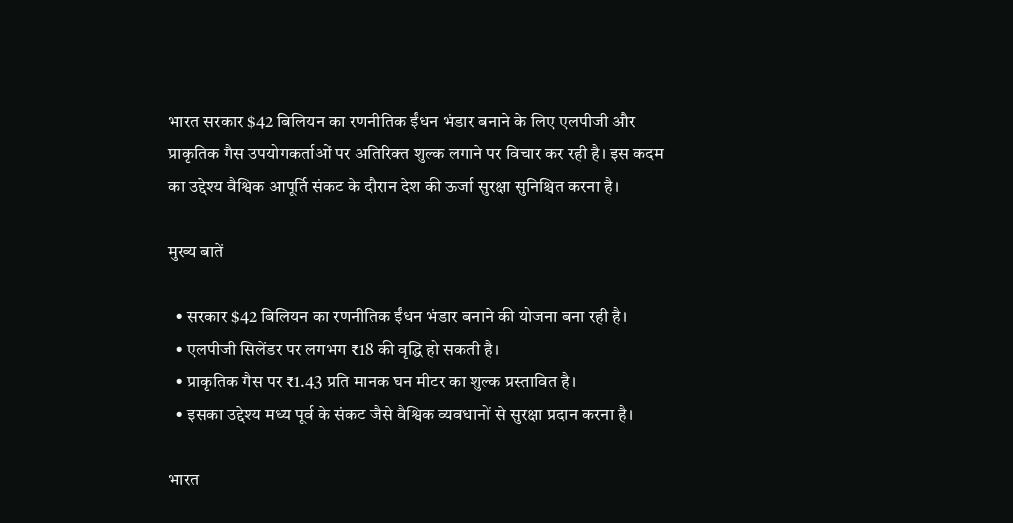भारत सरकार $42 बिलियन का रणनीतिक ईंधन भंडार बनाने के लिए एलपीजी और प्राकृतिक गैस उपयोगकर्ताओं पर अतिरिक्त शुल्क लगाने पर विचार कर रही है। इस कदम का उद्देश्य वैश्विक आपूर्ति संकट के दौरान देश की ऊर्जा सुरक्षा सुनिश्चित करना है।

मुख्य बातें

  • सरकार $42 बिलियन का रणनीतिक ईंधन भंडार बनाने की योजना बना रही है।
  • एलपीजी सिलेंडर पर लगभग ₹18 की वृद्धि हो सकती है।
  • प्राकृतिक गैस पर ₹1.43 प्रति मानक घन मीटर का शुल्क प्रस्तावित है।
  • इसका उद्देश्य मध्य पूर्व के संकट जैसे वैश्विक व्यवधानों से सुरक्षा प्रदान करना है।

भारत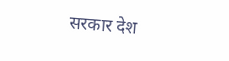सरकार देश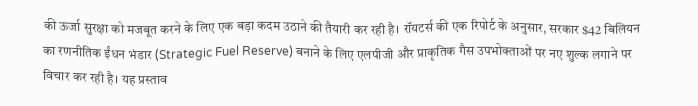की ऊर्जा सुरक्षा को मजबूत करने के लिए एक बड़ा कदम उठाने की तैयारी कर रही है। रॉयटर्स की एक रिपोर्ट के अनुसार, सरकार $42 बिलियन का रणनीतिक ईंधन भंडार (Strategic Fuel Reserve) बनाने के लिए एलपीजी और प्राकृतिक गैस उपभोक्ताओं पर नए शुल्क लगाने पर विचार कर रही है। यह प्रस्ताव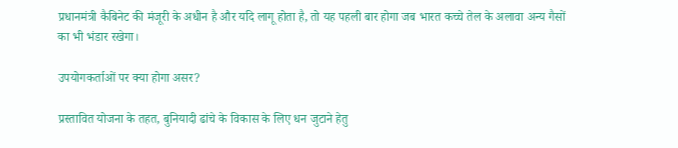प्रधानमंत्री कैबिनेट की मंजूरी के अधीन है और यदि लागू होता है, तो यह पहली बार होगा जब भारत कच्चे तेल के अलावा अन्य गैसों का भी भंडार रखेगा।

उपयोगकर्ताओं पर क्या होगा असर?

प्रस्तावित योजना के तहत, बुनियादी ढांचे के विकास के लिए धन जुटाने हेतु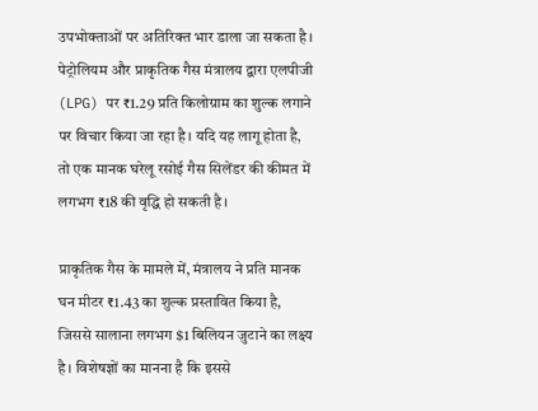उपभोक्ताओं पर अतिरिक्त भार डाला जा सकता है। पेट्रोलियम और प्राकृतिक गैस मंत्रालय द्वारा एलपीजी (LPG) पर ₹1.29 प्रति किलोग्राम का शुल्क लगाने पर विचार किया जा रहा है। यदि यह लागू होता है, तो एक मानक घरेलू रसोई गैस सिलेंडर की कीमत में लगभग ₹18 की वृद्धि हो सकती है।

प्राकृतिक गैस के मामले में, मंत्रालय ने प्रति मानक घन मीटर ₹1.43 का शुल्क प्रस्तावित किया है, जिससे सालाना लगभग $1 बिलियन जुटाने का लक्ष्य है। विशेषज्ञों का मानना है कि इससे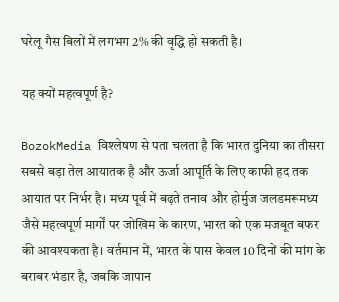घरेलू गैस बिलों में लगभग 2% की वृद्धि हो सकती है।

यह क्यों महत्वपूर्ण है?

BozokMedia विश्लेषण से पता चलता है कि भारत दुनिया का तीसरा सबसे बड़ा तेल आयातक है और ऊर्जा आपूर्ति के लिए काफी हद तक आयात पर निर्भर है। मध्य पूर्व में बढ़ते तनाव और होर्मुज जलडमरूमध्य जैसे महत्वपूर्ण मार्गों पर जोखिम के कारण, भारत को एक मजबूत बफर की आवश्यकता है। वर्तमान में, भारत के पास केवल 10 दिनों की मांग के बराबर भंडार है, जबकि जापान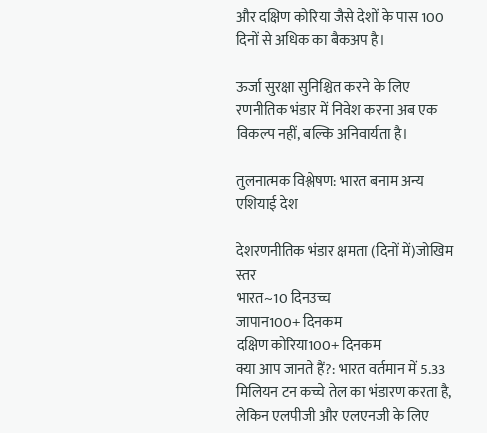और दक्षिण कोरिया जैसे देशों के पास 100 दिनों से अधिक का बैकअप है।

ऊर्जा सुरक्षा सुनिश्चित करने के लिए रणनीतिक भंडार में निवेश करना अब एक विकल्प नहीं, बल्कि अनिवार्यता है।

तुलनात्मक विश्लेषण: भारत बनाम अन्य एशियाई देश

देशरणनीतिक भंडार क्षमता (दिनों में)जोखिम स्तर
भारत~10 दिनउच्च
जापान100+ दिनकम
दक्षिण कोरिया100+ दिनकम
क्या आप जानते हैं?: भारत वर्तमान में 5.33 मिलियन टन कच्चे तेल का भंडारण करता है, लेकिन एलपीजी और एलएनजी के लिए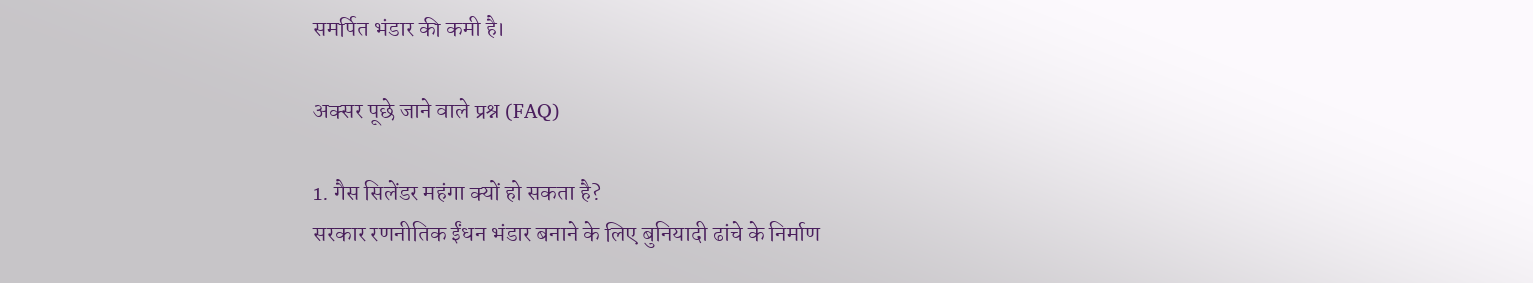समर्पित भंडार की कमी है।

अक्सर पूछे जाने वाले प्रश्न (FAQ)

1. गैस सिलेंडर महंगा क्यों हो सकता है?
सरकार रणनीतिक ईंधन भंडार बनाने के लिए बुनियादी ढांचे के निर्माण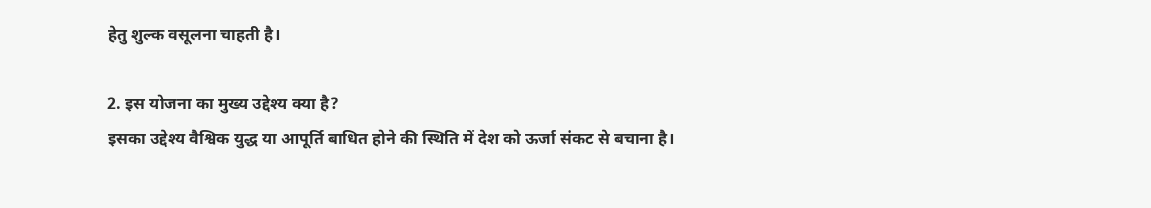हेतु शुल्क वसूलना चाहती है।

2. इस योजना का मुख्य उद्देश्य क्या है?
इसका उद्देश्य वैश्विक युद्ध या आपूर्ति बाधित होने की स्थिति में देश को ऊर्जा संकट से बचाना है।